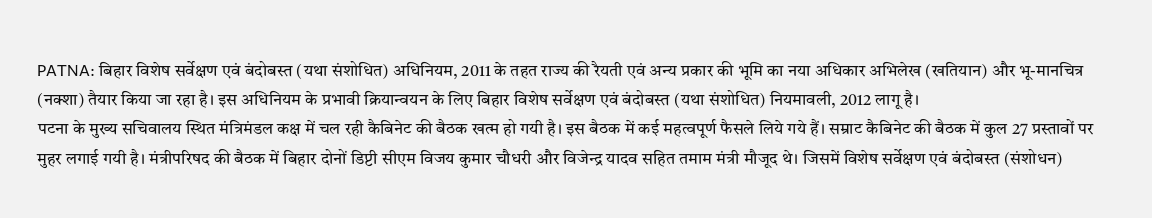PATNA: बिहार विशेष सर्वेक्षण एवं बंदोबस्त (यथा संशोधित) अधिनियम, 2011 के तहत राज्य की रैयती एवं अन्य प्रकार की भूमि का नया अधिकार अभिलेख (खतियान) और भू-मानचित्र (नक्शा) तैयार किया जा रहा है। इस अधिनियम के प्रभावी क्रियान्वयन के लिए बिहार विशेष सर्वेक्षण एवं बंदोबस्त (यथा संशोधित) नियमावली, 2012 लागू है।
पटना के मुख्य सचिवालय स्थित मंत्रिमंडल कक्ष में चल रही कैबिनेट की बैठक खत्म हो गयी है। इस बैठक में कई महत्वपूर्ण फैसले लिये गये हैं। सम्राट कैबिनेट की बैठक में कुल 27 प्रस्तावों पर मुहर लगाई गयी है। मंत्रीपरिषद की बैठक में बिहार दोनों डिप्टी सीएम विजय कुमार चौधरी और विजेन्द्र यादव सहित तमाम मंत्री मौजूद थे। जिसमें विशेष सर्वेक्षण एवं बंदोबस्त (संशोधन)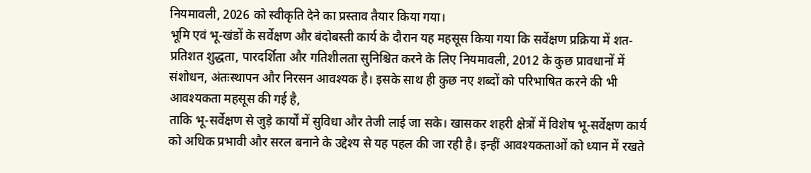नियमावली, 2026 को स्वीकृति देने का प्रस्ताव तैयार किया गया।
भूमि एवं भू-खंडों के सर्वेक्षण और बंदोबस्ती कार्य के दौरान यह महसूस किया गया कि सर्वेक्षण प्रक्रिया में शत-प्रतिशत शुद्धता, पारदर्शिता और गतिशीलता सुनिश्चित करने के लिए नियमावली, 2012 के कुछ प्रावधानों में संशोधन, अंतःस्थापन और निरसन आवश्यक है। इसके साथ ही कुछ नए शब्दों को परिभाषित करने की भी आवश्यकता महसूस की गई है,
ताकि भू-सर्वेक्षण से जुड़े कार्यों में सुविधा और तेजी लाई जा सके। खासकर शहरी क्षेत्रों में विशेष भू-सर्वेक्षण कार्य को अधिक प्रभावी और सरल बनाने के उद्देश्य से यह पहल की जा रही है। इन्हीं आवश्यकताओं को ध्यान में रखते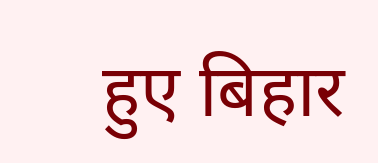हुए बिहार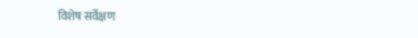विशेष सर्वेक्षण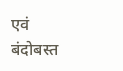एवं बंदोबस्त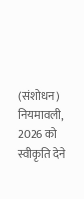(संशोधन) नियमावली, 2026 को स्वीकृति देने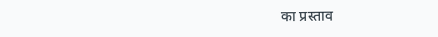का प्रस्ताव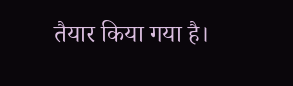तैयार किया गया है।